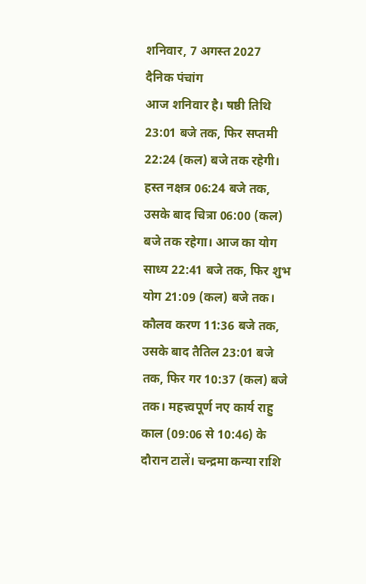शनिवार, 7 अगस्त 2027
दैनिक पंचांग
आज शनिवार है। षष्ठी तिथि 23:01 बजे तक, फिर सप्तमी 22:24 (कल) बजे तक रहेगी। हस्त नक्षत्र 06:24 बजे तक, उसके बाद चित्रा 06:00 (कल) बजे तक रहेगा। आज का योग साध्य 22:41 बजे तक, फिर शुभ योग 21:09 (कल) बजे तक। कौलव करण 11:36 बजे तक, उसके बाद तैतिल 23:01 बजे तक, फिर गर 10:37 (कल) बजे तक। महत्त्वपूर्ण नए कार्य राहु काल (09:06 से 10:46) के दौरान टालें। चन्द्रमा कन्या राशि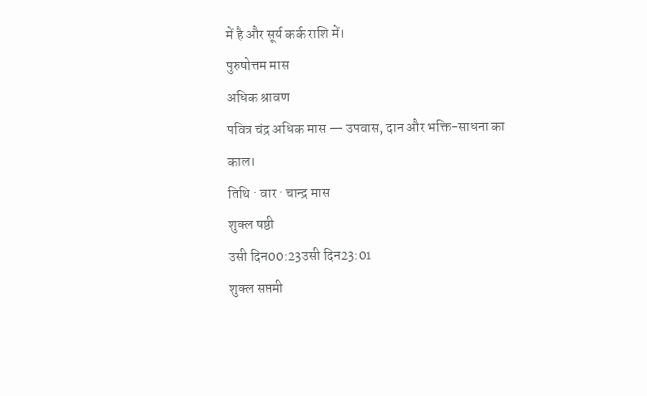में है और सूर्य कर्क राशि में।
पुरुषोत्तम मास
अधिक श्रावण
पवित्र चंद्र अधिक मास — उपवास, दान और भक्ति-साधना का काल।
तिथि · वार · चान्द्र मास
शुक्ल षष्ठी
उसी दिन00:23उसी दिन23:01
शुक्ल सप्तमी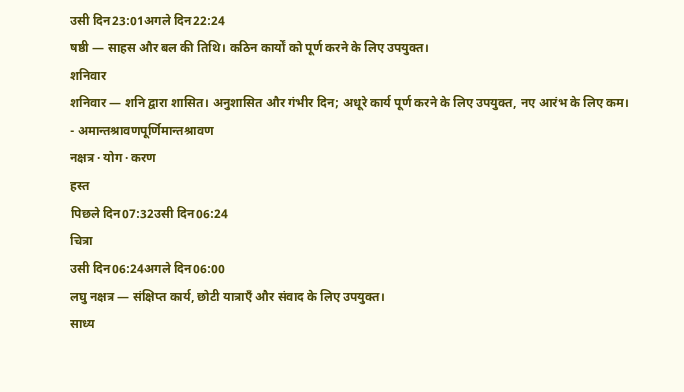उसी दिन23:01अगले दिन22:24
षष्ठी — साहस और बल की तिथि। कठिन कार्यों को पूर्ण करने के लिए उपयुक्त।
शनिवार
शनिवार — शनि द्वारा शासित। अनुशासित और गंभीर दिन; अधूरे कार्य पूर्ण करने के लिए उपयुक्त, नए आरंभ के लिए कम।
- अमान्तश्रावणपूर्णिमान्तश्रावण
नक्षत्र · योग · करण
हस्त
पिछले दिन07:32उसी दिन06:24
चित्रा
उसी दिन06:24अगले दिन06:00
लघु नक्षत्र — संक्षिप्त कार्य, छोटी यात्राएँ और संवाद के लिए उपयुक्त।
साध्य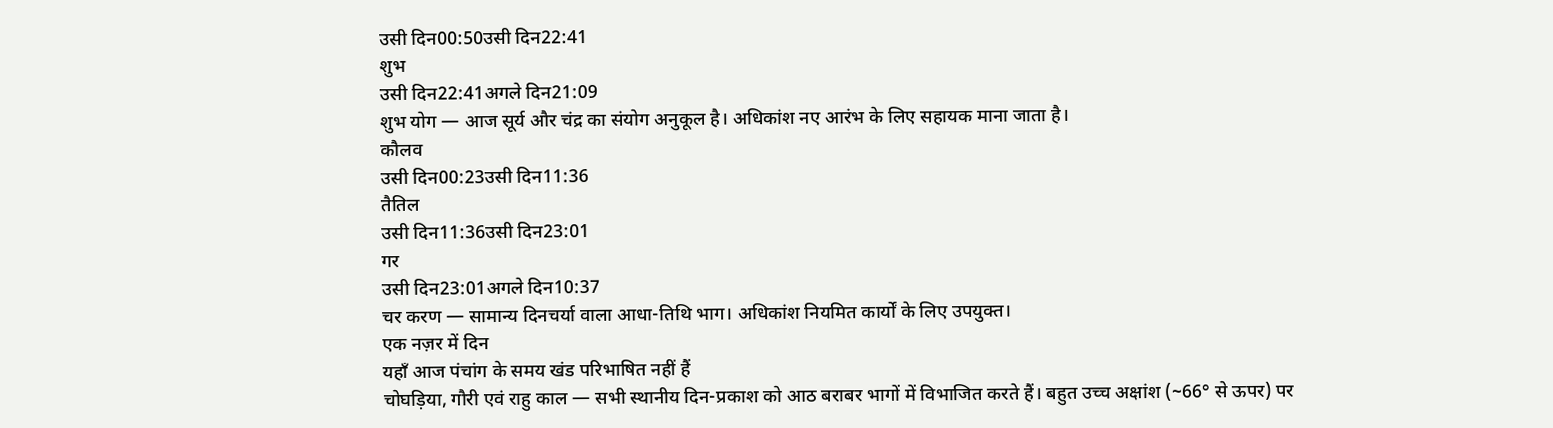उसी दिन00:50उसी दिन22:41
शुभ
उसी दिन22:41अगले दिन21:09
शुभ योग — आज सूर्य और चंद्र का संयोग अनुकूल है। अधिकांश नए आरंभ के लिए सहायक माना जाता है।
कौलव
उसी दिन00:23उसी दिन11:36
तैतिल
उसी दिन11:36उसी दिन23:01
गर
उसी दिन23:01अगले दिन10:37
चर करण — सामान्य दिनचर्या वाला आधा-तिथि भाग। अधिकांश नियमित कार्यों के लिए उपयुक्त।
एक नज़र में दिन
यहाँ आज पंचांग के समय खंड परिभाषित नहीं हैं
चोघड़िया, गौरी एवं राहु काल — सभी स्थानीय दिन-प्रकाश को आठ बराबर भागों में विभाजित करते हैं। बहुत उच्च अक्षांश (~66° से ऊपर) पर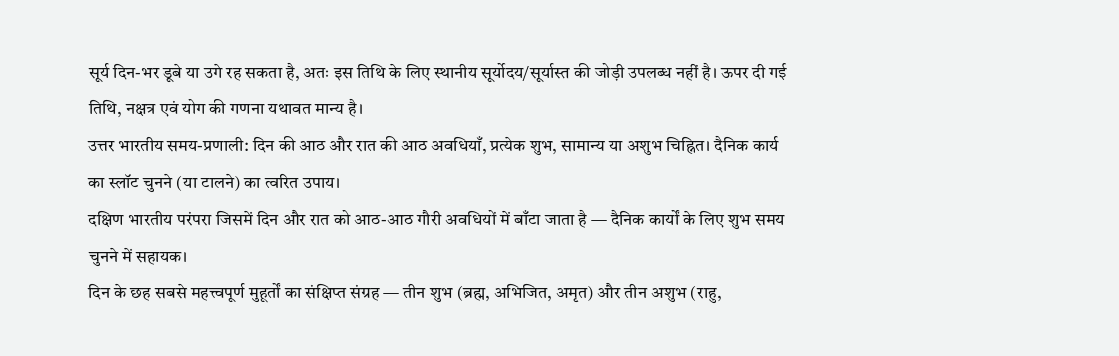सूर्य दिन-भर डूबे या उगे रह सकता है, अतः इस तिथि के लिए स्थानीय सूर्योदय/सूर्यास्त की जोड़ी उपलब्ध नहीं है। ऊपर दी गई तिथि, नक्षत्र एवं योग की गणना यथावत मान्य है।
उत्तर भारतीय समय-प्रणाली: दिन की आठ और रात की आठ अवधियाँ, प्रत्येक शुभ, सामान्य या अशुभ चिह्नित। दैनिक कार्य का स्लॉट चुनने (या टालने) का त्वरित उपाय।
दक्षिण भारतीय परंपरा जिसमें दिन और रात को आठ-आठ गौरी अवधियों में बाँटा जाता है — दैनिक कार्यों के लिए शुभ समय चुनने में सहायक।
दिन के छह सबसे महत्त्वपूर्ण मुहूर्तों का संक्षिप्त संग्रह — तीन शुभ (ब्रह्म, अभिजित, अमृत) और तीन अशुभ (राहु,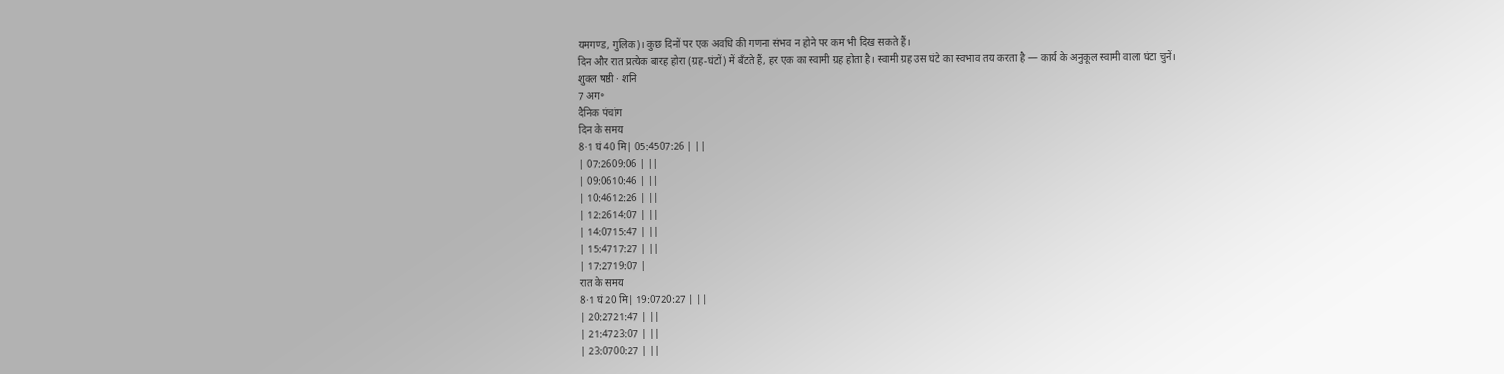यमगण्ड, गुलिक)। कुछ दिनों पर एक अवधि की गणना संभव न होने पर कम भी दिख सकते हैं।
दिन और रात प्रत्येक बारह होरा (ग्रह-घंटों) में बँटते हैं, हर एक का स्वामी ग्रह होता है। स्वामी ग्रह उस घंटे का स्वभाव तय करता है — कार्य के अनुकूल स्वामी वाला घंटा चुनें।
शुक्ल षष्ठी · शनि
7 अग॰
दैनिक पंचांग
दिन के समय
8·1 घं 40 मि| 05:4507:26 | ||
| 07:2609:06 | ||
| 09:0610:46 | ||
| 10:4612:26 | ||
| 12:2614:07 | ||
| 14:0715:47 | ||
| 15:4717:27 | ||
| 17:2719:07 |
रात के समय
8·1 घं 20 मि| 19:0720:27 | ||
| 20:2721:47 | ||
| 21:4723:07 | ||
| 23:0700:27 | ||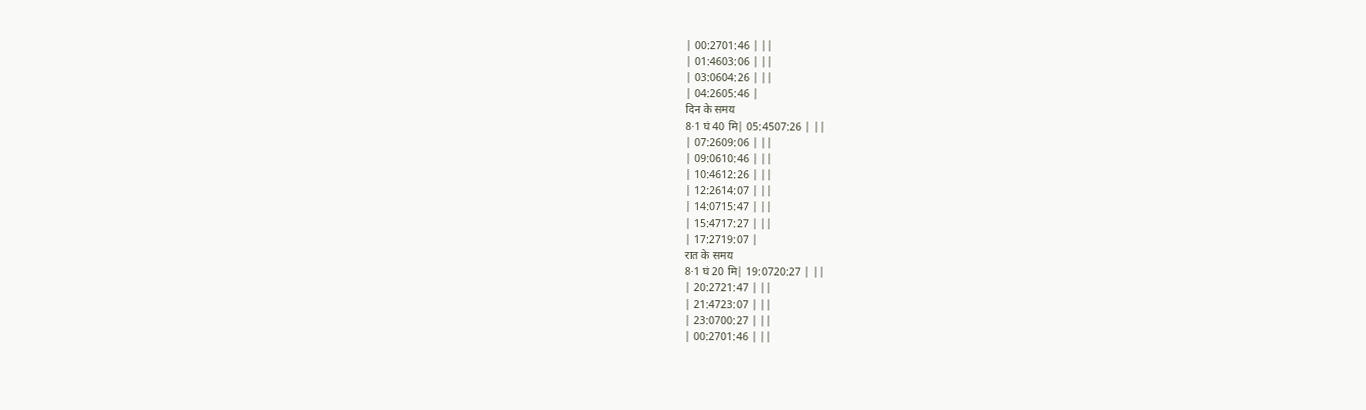| 00:2701:46 | ||
| 01:4603:06 | ||
| 03:0604:26 | ||
| 04:2605:46 |
दिन के समय
8·1 घं 40 मि| 05:4507:26 | ||
| 07:2609:06 | ||
| 09:0610:46 | ||
| 10:4612:26 | ||
| 12:2614:07 | ||
| 14:0715:47 | ||
| 15:4717:27 | ||
| 17:2719:07 |
रात के समय
8·1 घं 20 मि| 19:0720:27 | ||
| 20:2721:47 | ||
| 21:4723:07 | ||
| 23:0700:27 | ||
| 00:2701:46 | ||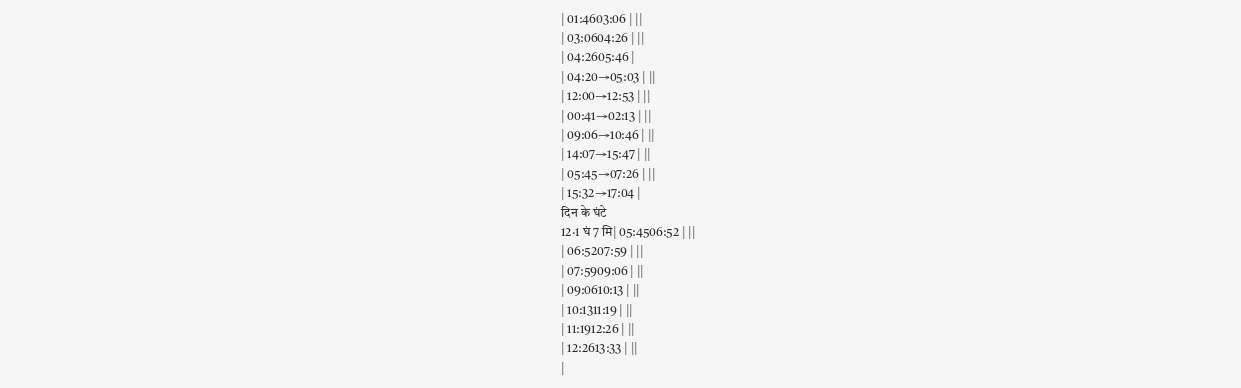| 01:4603:06 | ||
| 03:0604:26 | ||
| 04:2605:46 |
| 04:20→05:03 | ||
| 12:00→12:53 | ||
| 00:41→02:13 | ||
| 09:06→10:46 | ||
| 14:07→15:47 | ||
| 05:45→07:26 | ||
| 15:32→17:04 |
दिन के घंटे
12·1 घं 7 मि| 05:4506:52 | ||
| 06:5207:59 | ||
| 07:5909:06 | ||
| 09:0610:13 | ||
| 10:1311:19 | ||
| 11:1912:26 | ||
| 12:2613:33 | ||
|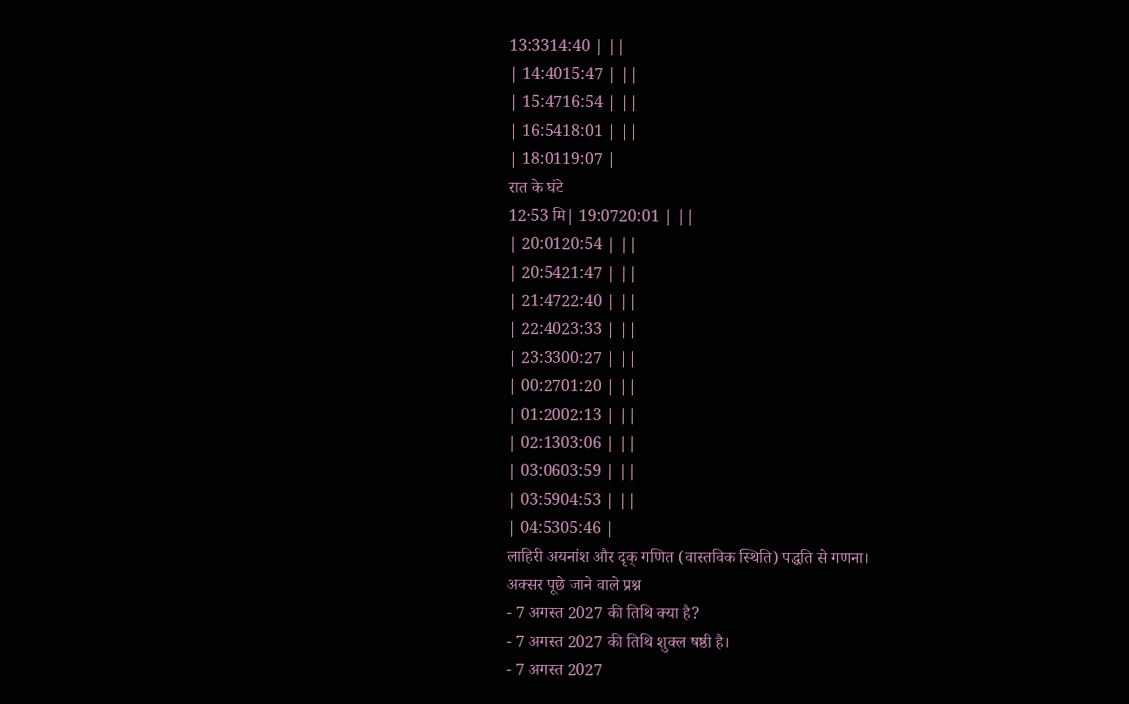13:3314:40 | ||
| 14:4015:47 | ||
| 15:4716:54 | ||
| 16:5418:01 | ||
| 18:0119:07 |
रात के घंटे
12·53 मि| 19:0720:01 | ||
| 20:0120:54 | ||
| 20:5421:47 | ||
| 21:4722:40 | ||
| 22:4023:33 | ||
| 23:3300:27 | ||
| 00:2701:20 | ||
| 01:2002:13 | ||
| 02:1303:06 | ||
| 03:0603:59 | ||
| 03:5904:53 | ||
| 04:5305:46 |
लाहिरी अयनांश और दृक् गणित (वास्तविक स्थिति) पद्धति से गणना।
अक्सर पूछे जाने वाले प्रश्न
- 7 अगस्त 2027 की तिथि क्या है?
- 7 अगस्त 2027 की तिथि शुक्ल षष्ठी है।
- 7 अगस्त 2027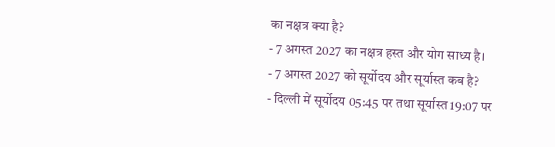का नक्षत्र क्या है?
- 7 अगस्त 2027 का नक्षत्र हस्त और योग साध्य है।
- 7 अगस्त 2027 को सूर्योदय और सूर्यास्त कब है?
- दिल्ली में सूर्योदय 05:45 पर तथा सूर्यास्त 19:07 पर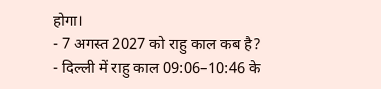होगा।
- 7 अगस्त 2027 को राहु काल कब है?
- दिल्ली में राहु काल 09:06–10:46 के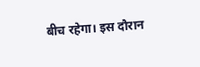बीच रहेगा। इस दौरान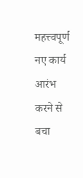महत्त्वपूर्ण नए कार्य आरंभ करने से बचा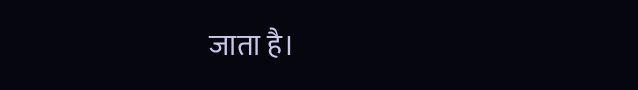जाता है।